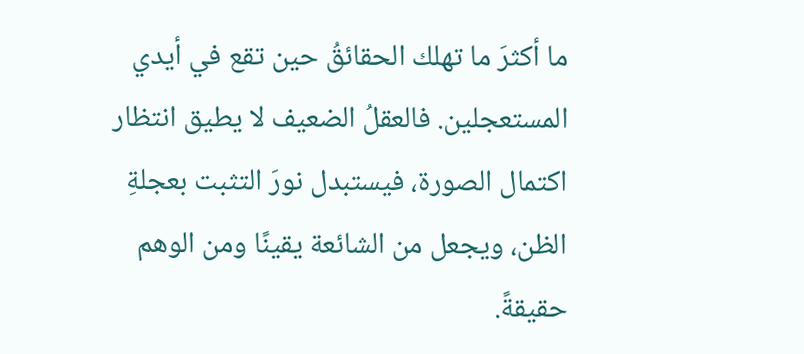ما أكثرَ ما تهلك الحقائقُ حين تقع في أيدي المستعجلين. فالعقلُ الضعيف لا يطيق انتظار اكتمال الصورة، فيستبدل نورَ التثبت بعجلةِ الظن، ويجعل من الشائعة يقينًا ومن الوهم حقيقةً.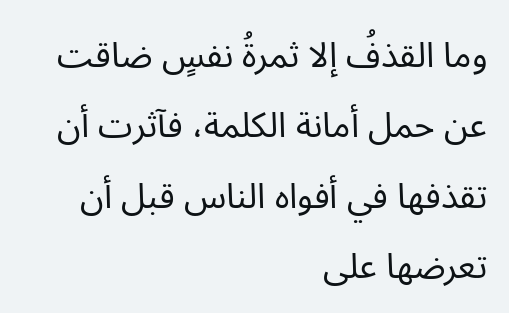وما القذفُ إلا ثمرةُ نفسٍ ضاقت عن حمل أمانة الكلمة، فآثرت أن تقذفها في أفواه الناس قبل أن تعرضها على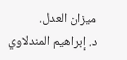ميزان العدل.
د. إبراهيم المندلاوي